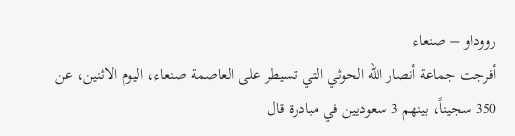رووداو – صنعاء
أفرجت جماعة أنصار الله الحوثي التي تسيطر على العاصمة صنعاء، اليوم الاثنين، عن 350 سجيناً، بينهم 3 سعوديين في مبادرة قال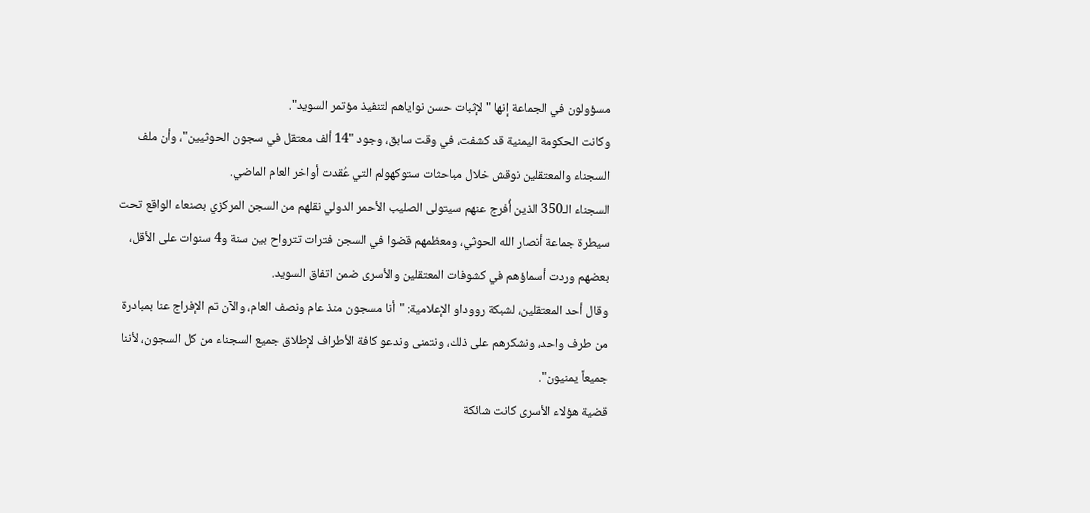مسؤولون في الجماعة إنها "لإثبات حسن نواياهم لتنفيذ مؤتمر السويد".
وكانت الحكومة اليمنية قد كشفت، في وقت سابق، وجود "14 ألف معتقل في سجون الحوثيين"، وأن ملف السجناء والمعتقلين نوقش خلال مباحثات ستوكهولم التي عُقدت أواخر العام الماضي.
السجناء الـ350 الذين أُفرج عنهم سيتولى الصليب الأحمر الدولي نقلهم من السجن المركزي بصنعاء الواقع تحت سيطرة جماعة أنصار الله الحوثي، ومعظمهم قضوا في السجن فترات تترواح بين سنة و4 سنوات على الأقل، بعضهم وردت أسماؤهم في كشوفات المعتقلين والأسرى ضمن اتفاق السويد.
وقال أحد المعتقلين، لشبكة رووداو الإعلامية: "أنا مسجون منذ عام ونصف العام، والآن تم الإفراج عنا بمبادرة من طرف واحد، ونشكرهم على ذلك، ونتمنى وندعو كافة الأطراف لإطلاق جميع السجناء من كل السجون، لأننا جميعاً يمنيون".
قضية هؤلاء الأسرى كانت شائكة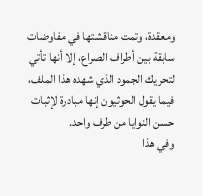ومعقدة، وتمت مناقشتها في مفاوضات سابقة بين أطراف الصراع، إلا أنها تأتي لتحريك الجمود الذي شهده هذا الملف، فيما يقول الحوثيون إنها مبادرة لإثبات حسن النوايا من طرف واحد.
وفي هذا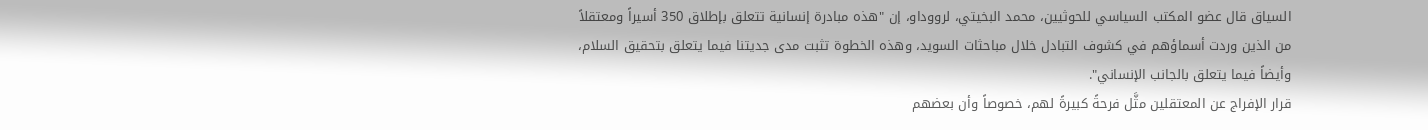السياق قال عضو المكتب السياسي للحوثيين، محمد البخيتي، لرووداو، إن "هذه مبادرة إنسانية تتعلق بإطلاق 350 أسيراً ومعتقلاً من الذين وردت أسماؤهم في كشوف التبادل خلال مباحثات السويد، وهذه الخطوة تثبت مدى جديتنا فيما يتعلق بتحقيق السلام، وأيضاً فيما يتعلق بالجانب الإنساني".
قرار الإفراج عن المعتقلين مثَّل فرحةً كبيرةً لهم، خصوصاً وأن بعضهم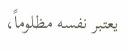يعتبر نفسه مظلوماً،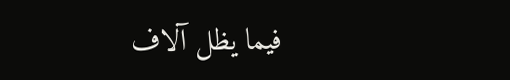فيما يظل آلاف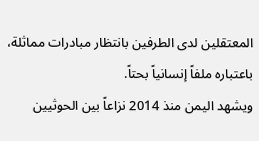المعتقلين لدى الطرفين بانتظار مبادرات مماثلة، باعتباره ملفاً إنسانياً بحتاً.
ويشهد اليمن منذ 2014 نزاعاً بين الحوثيين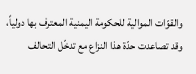والقوّات الموالية للحكومة اليمنية المعترف بها دولياً، وقد تصاعدت حدّة هذا النزاع مع تدخّل التحالف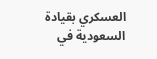العسكري بقيادة السعودية في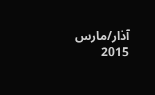آذار/مارس 2015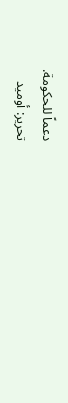دعماً للحكومة.
تحرير: أوميد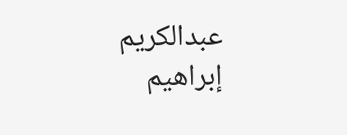عبدالكريم إبراهيم